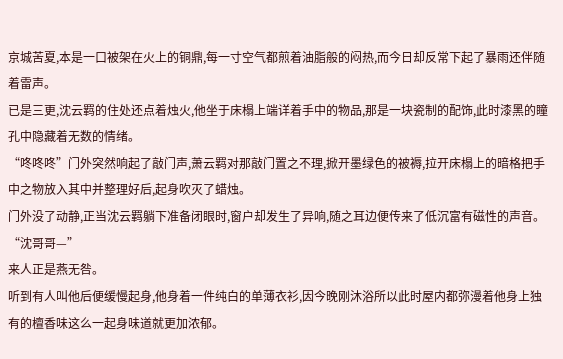京城苦夏,本是一口被架在火上的铜鼎,每一寸空气都煎着油脂般的闷热,而今日却反常下起了暴雨还伴随着雷声。
已是三更,沈云羁的住处还点着烛火,他坐于床榻上端详着手中的物品,那是一块瓷制的配饰,此时漆黑的瞳孔中隐藏着无数的情绪。
“咚咚咚”门外突然响起了敲门声,萧云羁对那敲门置之不理,掀开墨绿色的被褥,拉开床榻上的暗格把手中之物放入其中并整理好后,起身吹灭了蜡烛。
门外没了动静,正当沈云羁躺下准备闭眼时,窗户却发生了异响,随之耳边便传来了低沉富有磁性的声音。
“沈哥哥—”
来人正是燕无咎。
听到有人叫他后便缓慢起身,他身着一件纯白的单薄衣衫,因今晚刚沐浴所以此时屋内都弥漫着他身上独有的檀香味这么一起身味道就更加浓郁。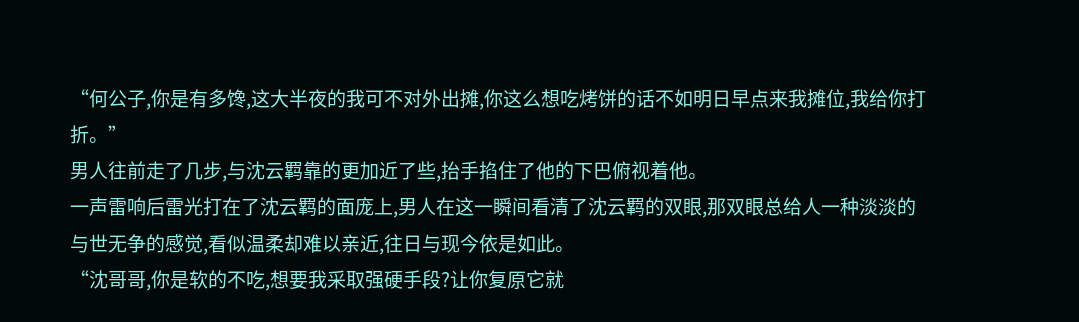“何公子,你是有多馋,这大半夜的我可不对外出摊,你这么想吃烤饼的话不如明日早点来我摊位,我给你打折。”
男人往前走了几步,与沈云羁靠的更加近了些,抬手掐住了他的下巴俯视着他。
一声雷响后雷光打在了沈云羁的面庞上,男人在这一瞬间看清了沈云羁的双眼,那双眼总给人一种淡淡的与世无争的感觉,看似温柔却难以亲近,往日与现今依是如此。
“沈哥哥,你是软的不吃,想要我采取强硬手段?让你复原它就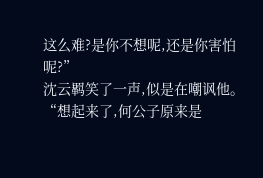这么难?是你不想呢,还是你害怕呢?”
沈云羁笑了一声,似是在嘲讽他。
“想起来了,何公子原来是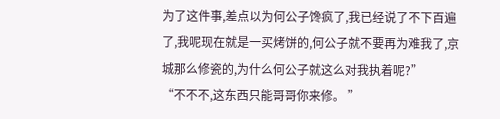为了这件事,差点以为何公子馋疯了,我已经说了不下百遍了,我呢现在就是一买烤饼的,何公子就不要再为难我了,京城那么修瓷的,为什么何公子就这么对我执着呢?”
“不不不,这东西只能哥哥你来修。 ”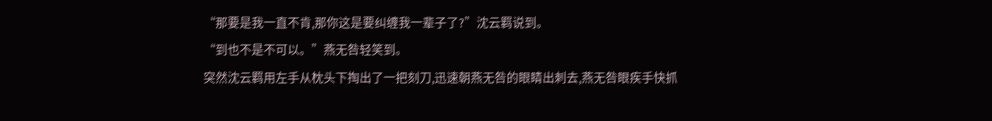“那要是我一直不肯,那你这是要纠缠我一辈子了?”沈云羁说到。
“到也不是不可以。”燕无咎轻笑到。
突然沈云羁用左手从枕头下掏出了一把刻刀,迅速朝燕无咎的眼睛出刺去,燕无咎眼疾手快抓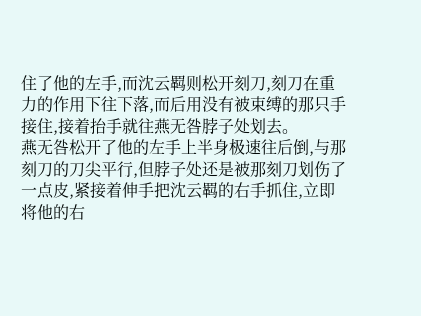住了他的左手,而沈云羁则松开刻刀,刻刀在重力的作用下往下落,而后用没有被束缚的那只手接住,接着抬手就往燕无咎脖子处划去。
燕无咎松开了他的左手上半身极速往后倒,与那刻刀的刀尖平行,但脖子处还是被那刻刀划伤了一点皮,紧接着伸手把沈云羁的右手抓住,立即将他的右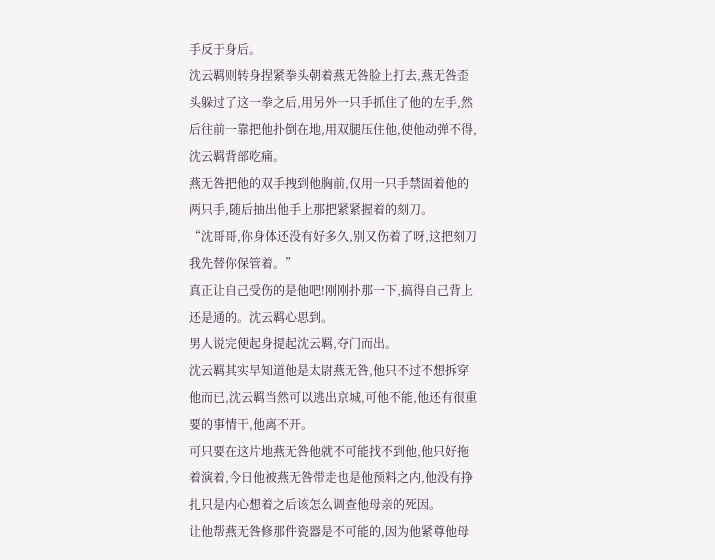手反于身后。
沈云羁则转身捏紧拳头朝着燕无咎脸上打去,燕无咎歪头躲过了这一拳之后,用另外一只手抓住了他的左手,然后往前一靠把他扑倒在地,用双腿压住他,使他动弹不得,沈云羁背部吃痛。
燕无咎把他的双手拽到他胸前,仅用一只手禁固着他的两只手,随后抽出他手上那把紧紧握着的刻刀。
“沈哥哥,你身体还没有好多久,别又伤着了呀,这把刻刀我先替你保管着。”
真正让自己受伤的是他吧!刚刚扑那一下,搞得自己背上还是通的。沈云羁心思到。
男人说完便起身提起沈云羁,夺门而出。
沈云羁其实早知道他是太尉燕无咎,他只不过不想拆穿他而已,沈云羁当然可以逃出京城,可他不能,他还有很重要的事情干,他离不开。
可只要在这片地燕无咎他就不可能找不到他,他只好拖着演着,今日他被燕无咎带走也是他预料之内,他没有挣扎只是内心想着之后该怎么调查他母亲的死因。
让他帮燕无咎修那件瓷器是不可能的,因为他紧尊他母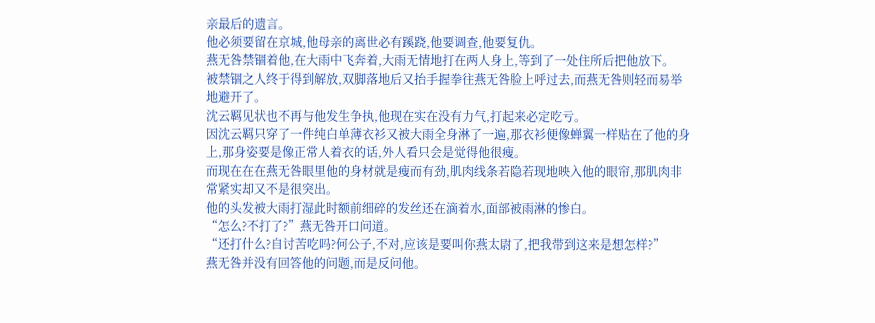亲最后的遗言。
他必须要留在京城,他母亲的离世必有蹊跷,他要调查,他要复仇。
燕无咎禁锢着他,在大雨中飞奔着,大雨无情地打在两人身上,等到了一处住所后把他放下。
被禁锢之人终于得到解放,双脚落地后又抬手握拳往燕无咎脸上呼过去,而燕无咎则轻而易举地避开了。
沈云羁见状也不再与他发生争执,他现在实在没有力气,打起来必定吃亏。
因沈云羁只穿了一件纯白单薄衣衫又被大雨全身淋了一遍,那衣衫便像蝉翼一样贴在了他的身上,那身姿要是像正常人着衣的话,外人看只会是觉得他很瘦。
而现在在在燕无咎眼里他的身材就是瘦而有劲,肌肉线条若隐若现地映入他的眼帘,那肌肉非常紧实却又不是很突出。
他的头发被大雨打湿此时额前细碎的发丝还在滴着水,面部被雨淋的惨白。
“怎么?不打了?”燕无咎开口问道。
“还打什么?自讨苦吃吗?何公子,不对,应该是要叫你燕太尉了,把我带到这来是想怎样?”
燕无咎并没有回答他的问题,而是反问他。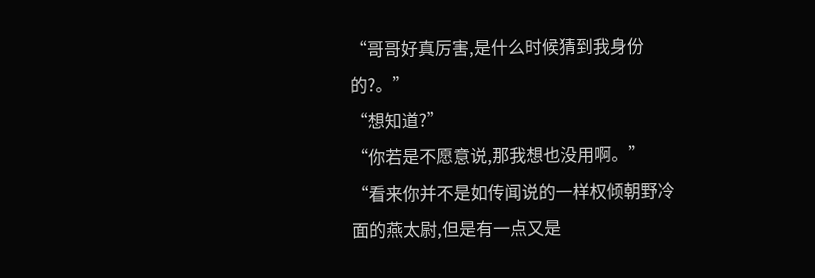“哥哥好真厉害,是什么时候猜到我身份的?。”
“想知道?”
“你若是不愿意说,那我想也没用啊。”
“看来你并不是如传闻说的一样权倾朝野冷面的燕太尉,但是有一点又是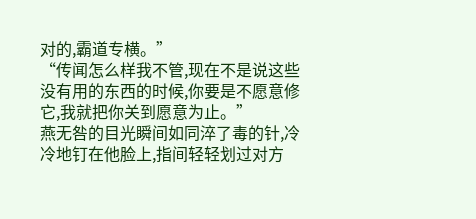对的,霸道专横。”
“传闻怎么样我不管,现在不是说这些没有用的东西的时候,你要是不愿意修它,我就把你关到愿意为止。”
燕无咎的目光瞬间如同淬了毒的针,冷冷地钉在他脸上,指间轻轻划过对方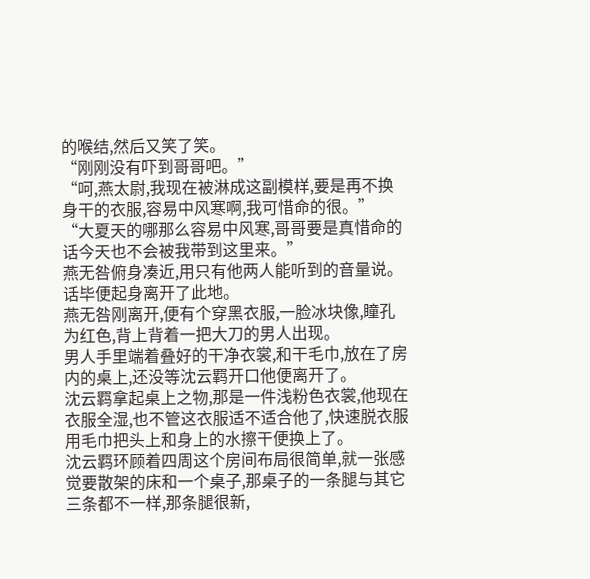的喉结,然后又笑了笑。
“刚刚没有吓到哥哥吧。”
“呵,燕太尉,我现在被淋成这副模样,要是再不换身干的衣服,容易中风寒啊,我可惜命的很。”
“大夏天的哪那么容易中风寒,哥哥要是真惜命的话今天也不会被我带到这里来。”
燕无咎俯身凑近,用只有他两人能听到的音量说。
话毕便起身离开了此地。
燕无咎刚离开,便有个穿黑衣服,一脸冰块像,瞳孔为红色,背上背着一把大刀的男人出现。
男人手里端着叠好的干净衣裳,和干毛巾,放在了房内的桌上,还没等沈云羁开口他便离开了。
沈云羁拿起桌上之物,那是一件浅粉色衣裳,他现在衣服全湿,也不管这衣服适不适合他了,快速脱衣服用毛巾把头上和身上的水擦干便换上了。
沈云羁环顾着四周这个房间布局很简单,就一张感觉要散架的床和一个桌子,那桌子的一条腿与其它三条都不一样,那条腿很新,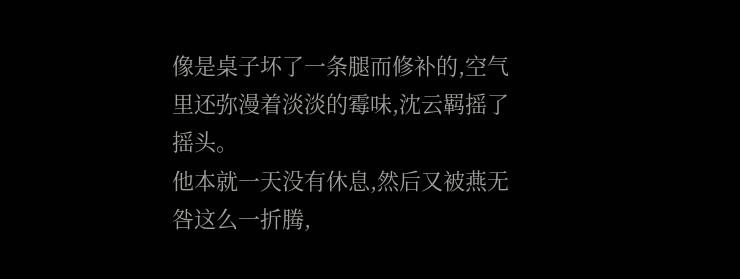像是桌子坏了一条腿而修补的,空气里还弥漫着淡淡的霉味,沈云羁摇了摇头。
他本就一天没有休息,然后又被燕无咎这么一折腾,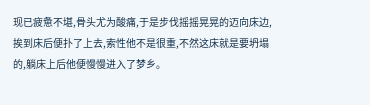现已疲惫不堪,骨头尤为酸痛,于是步伐摇摇晃晃的迈向床边,挨到床后便扑了上去,索性他不是很重,不然这床就是要坍塌的,躺床上后他便慢慢进入了梦乡。